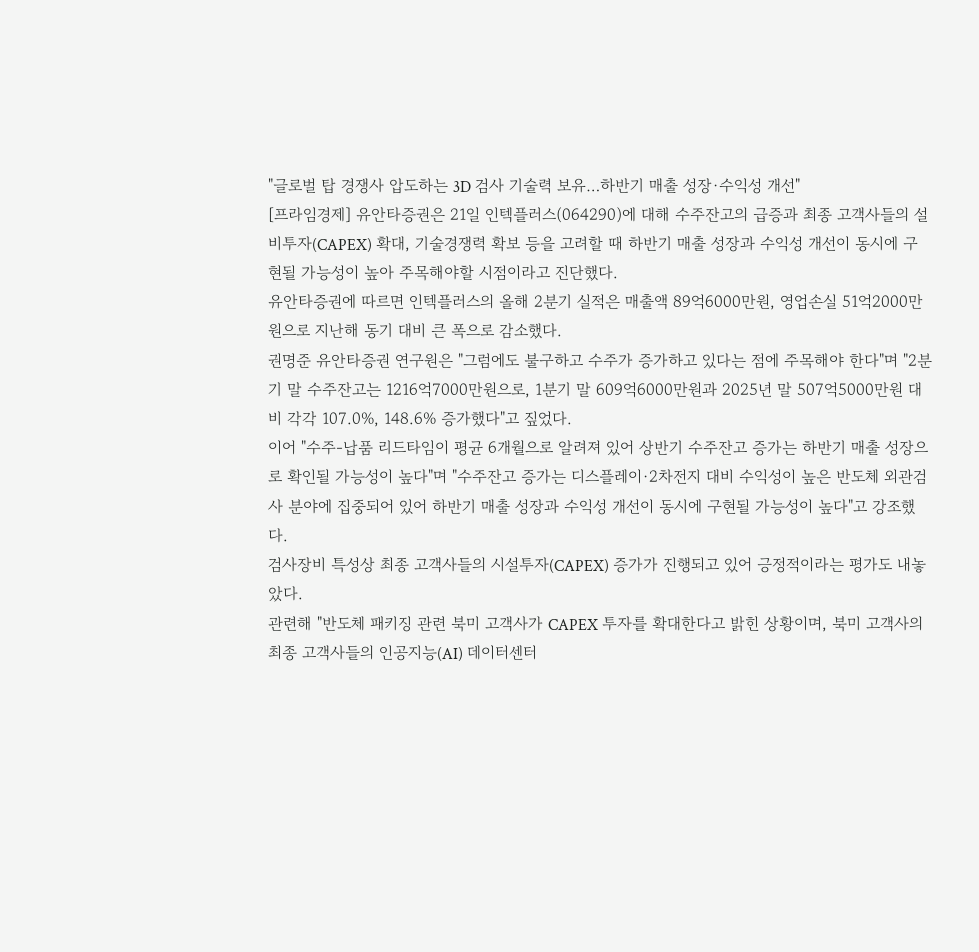"글로벌 탑 경쟁사 압도하는 3D 검사 기술력 보유…하반기 매출 성장·수익성 개선"
[프라임경제] 유안타증권은 21일 인텍플러스(064290)에 대해 수주잔고의 급증과 최종 고객사들의 설비투자(CAPEX) 확대, 기술경쟁력 확보 등을 고려할 때 하반기 매출 성장과 수익성 개선이 동시에 구현될 가능성이 높아 주목해야할 시점이라고 진단했다.
유안타증권에 따르면 인텍플러스의 올해 2분기 실적은 매출액 89억6000만원, 영업손실 51억2000만원으로 지난해 동기 대비 큰 폭으로 감소했다.
권명준 유안타증권 연구원은 "그럼에도 불구하고 수주가 증가하고 있다는 점에 주목해야 한다"며 "2분기 말 수주잔고는 1216억7000만원으로, 1분기 말 609억6000만원과 2025년 말 507억5000만원 대비 각각 107.0%, 148.6% 증가했다"고 짚었다.
이어 "수주-납품 리드타임이 평균 6개월으로 알려져 있어 상반기 수주잔고 증가는 하반기 매출 성장으로 확인될 가능성이 높다"며 "수주잔고 증가는 디스플레이·2차전지 대비 수익성이 높은 반도체 외관검사 분야에 집중되어 있어 하반기 매출 성장과 수익성 개선이 동시에 구현될 가능성이 높다"고 강조했다.
검사장비 특성상 최종 고객사들의 시설투자(CAPEX) 증가가 진행되고 있어 긍정적이라는 평가도 내놓았다.
관련해 "반도체 패키징 관련 북미 고객사가 CAPEX 투자를 확대한다고 밝힌 상황이며, 북미 고객사의 최종 고객사들의 인공지능(AI) 데이터센터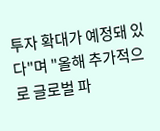투자 확대가 예정돼 있다"며 "올해 추가적으로 글로벌 파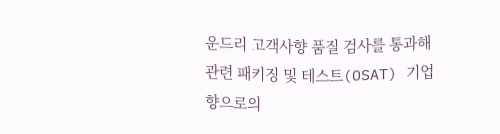운드리 고객사향 품질 검사를 통과해 관련 패키징 및 테스트(OSAT) 기업향으로의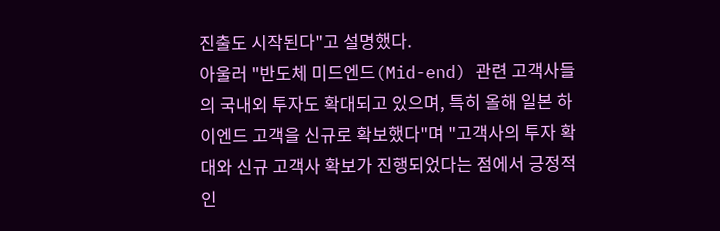진출도 시작된다"고 설명했다.
아울러 "반도체 미드엔드(Mid-end) 관련 고객사들의 국내외 투자도 확대되고 있으며, 특히 올해 일본 하이엔드 고객을 신규로 확보했다"며 "고객사의 투자 확대와 신규 고객사 확보가 진행되었다는 점에서 긍정적인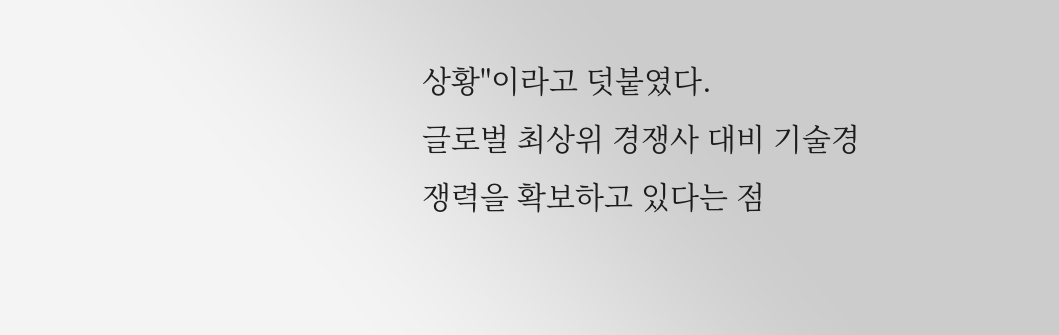상황"이라고 덧붙였다.
글로벌 최상위 경쟁사 대비 기술경쟁력을 확보하고 있다는 점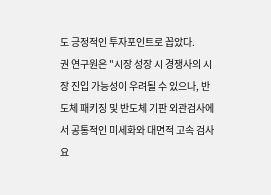도 긍정적인 투자포인트로 꼽았다.
권 연구원은 "시장 성장 시 경쟁사의 시장 진입 가능성이 우려될 수 있으나, 반도체 패키징 및 반도체 기판 외관검사에서 공통적인 미세화와 대면적 고속 검사 요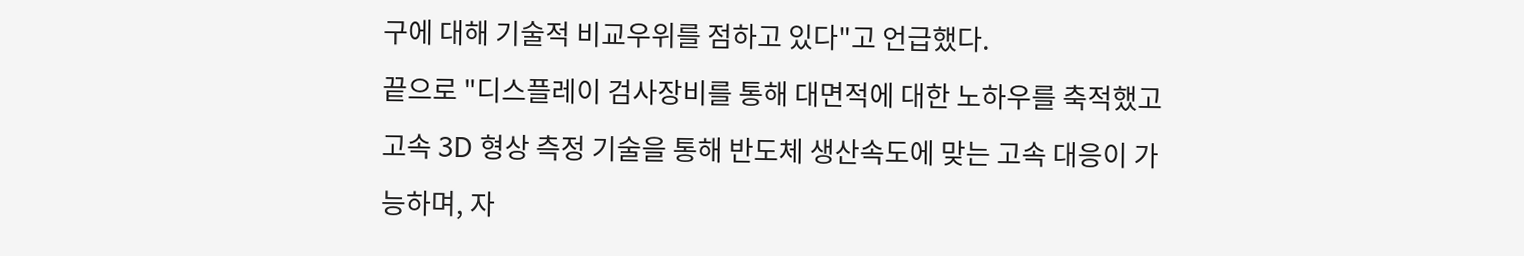구에 대해 기술적 비교우위를 점하고 있다"고 언급했다.
끝으로 "디스플레이 검사장비를 통해 대면적에 대한 노하우를 축적했고 고속 3D 형상 측정 기술을 통해 반도체 생산속도에 맞는 고속 대응이 가능하며, 자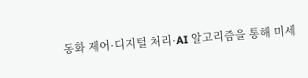동화 제어·디지털 처리·AI 알고리즘을 통해 미세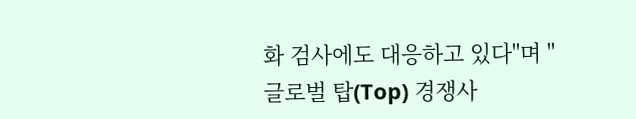화 검사에도 대응하고 있다"며 "글로벌 탑(Top) 경쟁사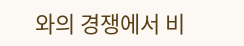와의 경쟁에서 비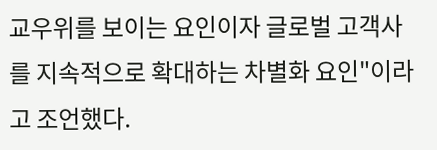교우위를 보이는 요인이자 글로벌 고객사를 지속적으로 확대하는 차별화 요인"이라고 조언했다.